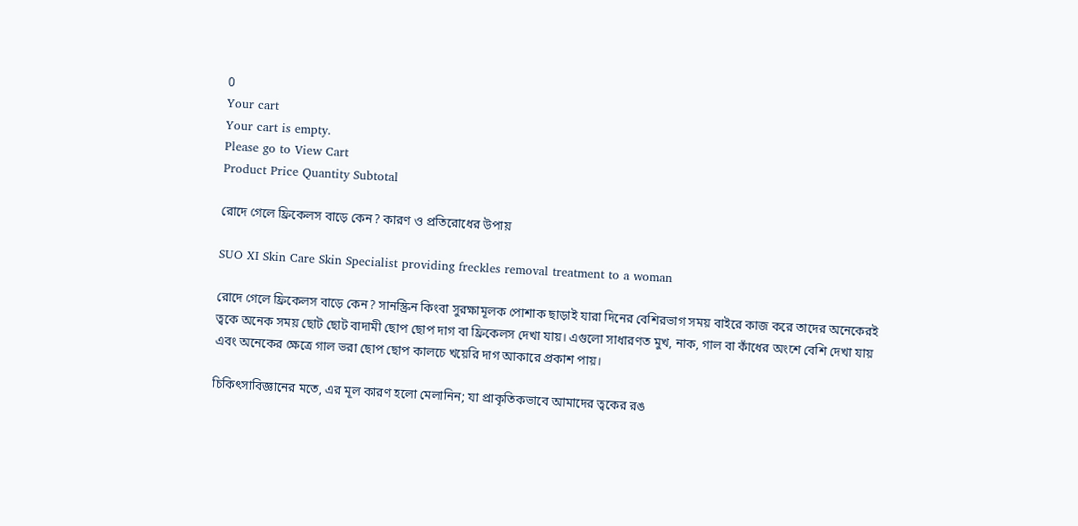0
Your cart
Your cart is empty.
Please go to View Cart
Product Price Quantity Subtotal

রোদে গেলে ফ্রিকেলস বাড়ে কেন? কারণ ও প্রতিরোধের উপায়

SUO XI Skin Care Skin Specialist providing freckles removal treatment to a woman

রোদে গেলে ফ্রিকেলস বাড়ে কেন? সানস্ক্রিন কিংবা সুরক্ষামূলক পোশাক ছাড়াই যারা দিনের বেশিরভাগ সময় বাইরে কাজ করে তাদের অনেকেরই ত্বকে অনেক সময় ছোট ছোট বাদামী ছোপ ছোপ দাগ বা ফ্রিকেলস দেখা যায়। এগুলো সাধারণত মুখ, নাক, গাল বা কাঁধের অংশে বেশি দেখা যায় এবং অনেকের ক্ষেত্রে গাল ভরা ছোপ ছোপ কালচে খয়েরি দাগ আকারে প্রকাশ পায়।

চিকিৎসাবিজ্ঞানের মতে, এর মূল কারণ হলো মেলানিন; যা প্রাকৃতিকভাবে আমাদের ত্বকের রঙ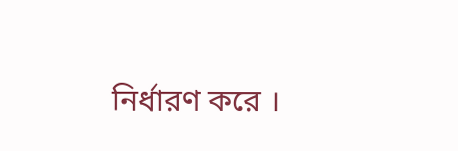নির্ধারণ করে ।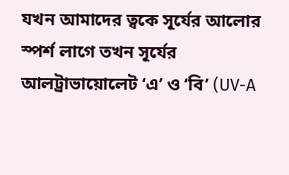যখন আমাদের ত্বকে সূর্যের আলোর স্পর্শ লাগে তখন সূর্যের আলট্রাভায়োলেট ‘এ’ ও ‘বি’ (UV-A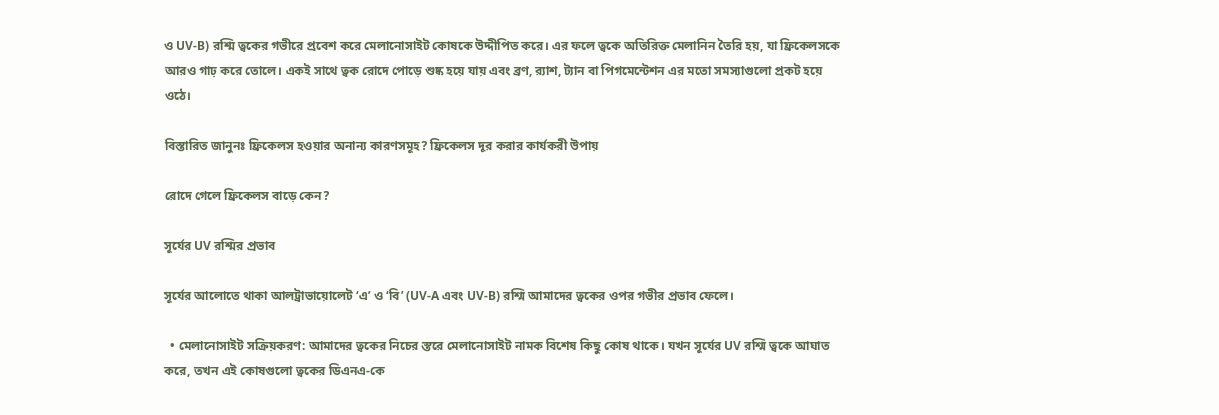ও UV-B) রশ্মি ত্বকের গভীরে প্রবেশ করে মেলানোসাইট কোষকে উদ্দীপিত করে। এর ফলে ত্বকে অতিরিক্ত মেলানিন তৈরি হয়, যা ফ্রিকেলসকে আরও গাঢ় করে তোলে। একই সাথে ত্বক রোদে পোড়ে শুষ্ক হয়ে যায় এবং ব্রণ, র‍্যাশ, ট্যান বা পিগমেন্টেশন এর মতো সমস্যাগুলো প্রকট হয়ে ওঠে।

বিস্তারিত জানুনঃ ফ্রিকেলস হওয়ার অনান্য কারণসমূহ? ফ্রিকেলস দূর করার কার্যকরী উপায়

রোদে গেলে ফ্রিকেলস বাড়ে কেন?

সূর্যের UV রশ্মির প্রভাব

সূর্যের আলোতে থাকা আলট্রাভায়োলেট ‘এ’ ও ‘বি’ (UV-A এবং UV-B) রশ্মি আমাদের ত্বকের ওপর গভীর প্রভাব ফেলে।

  • মেলানোসাইট সক্রিয়করণ: আমাদের ত্বকের নিচের স্তরে মেলানোসাইট নামক বিশেষ কিছু কোষ থাকে। যখন সূর্যের UV রশ্মি ত্বকে আঘাত করে, তখন এই কোষগুলো ত্বকের ডিএনএ-কে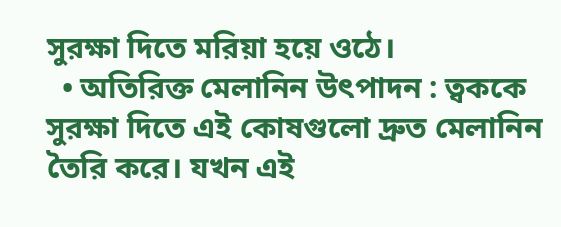সুরক্ষা দিতে মরিয়া হয়ে ওঠে।
  • অতিরিক্ত মেলানিন উৎপাদন : ত্বককে সুরক্ষা দিতে এই কোষগুলো দ্রুত মেলানিন তৈরি করে। যখন এই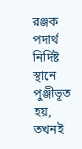রঞ্জক পদার্থ নির্দিষ্ট স্থানে পুঞ্জীভূত হয়, তখনই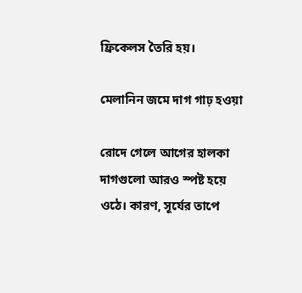ফ্রিকেলস তৈরি হয়।

মেলানিন জমে দাগ গাঢ় হওয়া

রোদে গেলে আগের হালকা দাগগুলো আরও স্পষ্ট হয়ে ওঠে। কারণ, সূর্যের তাপে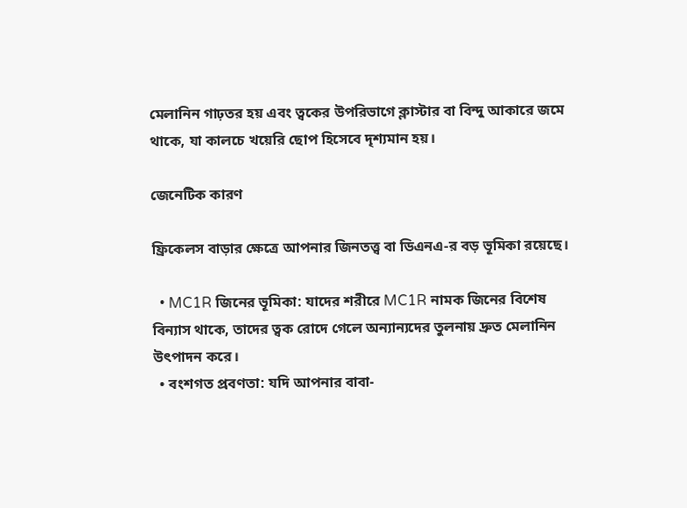মেলানিন গাঢ়তর হয় এবং ত্বকের উপরিভাগে ক্লাস্টার বা বিন্দু আকারে জমে থাকে, যা কালচে খয়েরি ছোপ হিসেবে দৃশ্যমান হয়।

জেনেটিক কারণ

ফ্রিকেলস বাড়ার ক্ষেত্রে আপনার জিনতত্ত্ব বা ডিএনএ-র বড় ভূমিকা রয়েছে।

  • MC1R জিনের ভূমিকা: যাদের শরীরে MC1R নামক জিনের বিশেষ বিন্যাস থাকে, তাদের ত্বক রোদে গেলে অন্যান্যদের তুলনায় দ্রুত মেলানিন উৎপাদন করে।
  • বংশগত প্রবণতা: যদি আপনার বাবা-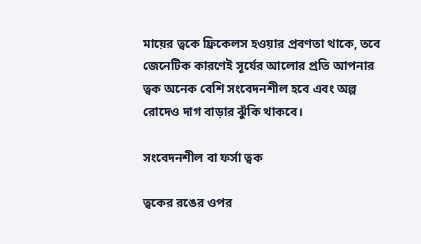মায়ের ত্বকে ফ্রিকেলস হওয়ার প্রবণতা থাকে, তবে জেনেটিক কারণেই সূর্যের আলোর প্রতি আপনার ত্বক অনেক বেশি সংবেদনশীল হবে এবং অল্প রোদেও দাগ বাড়ার ঝুঁকি থাকবে।

সংবেদনশীল বা ফর্সা ত্বক

ত্বকের রঙের ওপর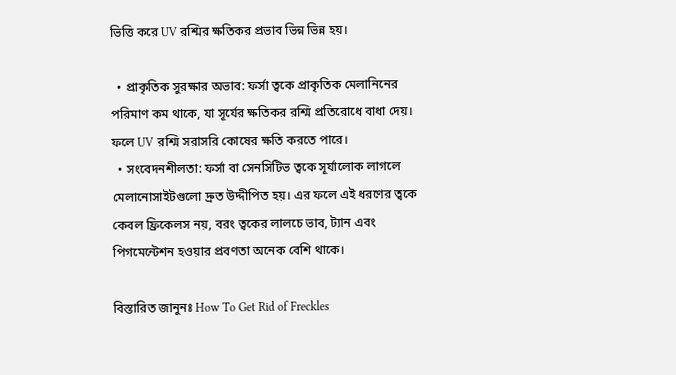ভিত্তি করে UV রশ্মির ক্ষতিকর প্রভাব ভিন্ন ভিন্ন হয়।

  • প্রাকৃতিক সুরক্ষার অভাব: ফর্সা ত্বকে প্রাকৃতিক মেলানিনের পরিমাণ কম থাকে, যা সূর্যের ক্ষতিকর রশ্মি প্রতিরোধে বাধা দেয়। ফলে UV রশ্মি সরাসরি কোষের ক্ষতি করতে পারে।
  • সংবেদনশীলতা: ফর্সা বা সেনসিটিভ ত্বকে সূর্যালোক লাগলে মেলানোসাইটগুলো দ্রুত উদ্দীপিত হয়। এর ফলে এই ধরণের ত্বকে কেবল ফ্রিকেলস নয়, বরং ত্বকের লালচে ভাব, ট্যান এবং পিগমেন্টেশন হওয়ার প্রবণতা অনেক বেশি থাকে।

বিস্তারিত জানুনঃ How To Get Rid of Freckles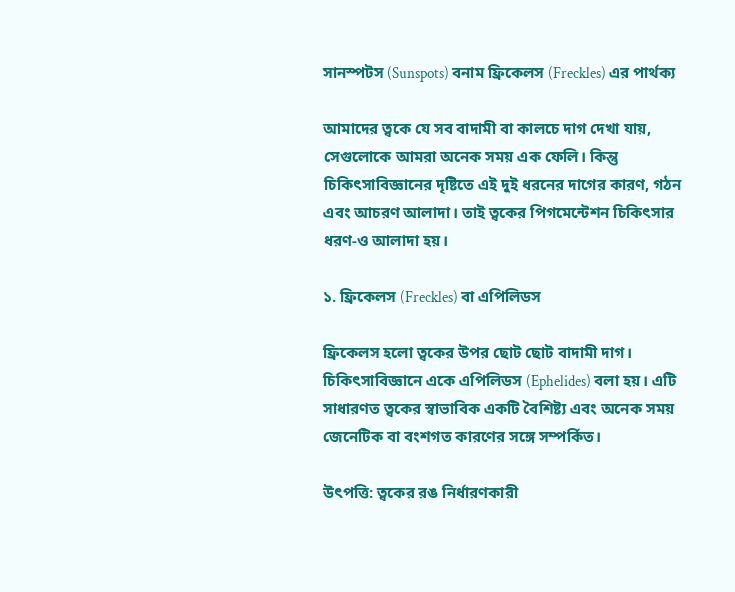সানস্পটস (Sunspots) বনাম ফ্রিকেলস (Freckles) এর পার্থক্য

আমাদের ত্বকে যে সব বাদামী বা কালচে দাগ দেখা যায়, সেগুলোকে আমরা অনেক সময় এক ফেলি। কিন্তু চিকিৎসাবিজ্ঞানের দৃষ্টিতে এই দুই ধরনের দাগের কারণ, গঠন এবং আচরণ আলাদা। তাই ত্বকের পিগমেন্টেশন চিকিৎসার ধরণ-ও আলাদা হয়।

১. ফ্রিকেলস (Freckles) বা এপিলিডস

ফ্রিকেলস হলো ত্বকের উপর ছোট ছোট বাদামী দাগ। চিকিৎসাবিজ্ঞানে একে এপিলিডস (Ephelides) বলা হয়। এটি সাধারণত ত্বকের স্বাভাবিক একটি বৈশিষ্ট্য এবং অনেক সময় জেনেটিক বা বংশগত কারণের সঙ্গে সম্পর্কিত।

উৎপত্তি: ত্বকের রঙ নির্ধারণকারী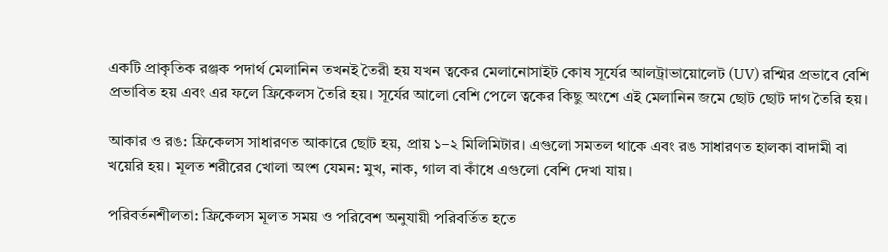একটি প্রাকৃতিক রঞ্জক পদার্থ মেলানিন তখনই তৈরী হয় যখন ত্বকের মেলানোসাইট কোষ সূর্যের আলট্রাভায়োলেট (UV) রশ্মির প্রভাবে বেশি প্রভাবিত হয় এবং এর ফলে ফ্রিকেলস তৈরি হয়। সূর্যের আলো বেশি পেলে ত্বকের কিছু অংশে এই মেলানিন জমে ছোট ছোট দাগ তৈরি হয়।

আকার ও রঙ: ফ্রিকেলস সাধারণত আকারে ছোট হয়, প্রায় ১–২ মিলিমিটার। এগুলো সমতল থাকে এবং রঙ সাধারণত হালকা বাদামী বা খয়েরি হয়। মূলত শরীরের খোলা অংশ যেমন: মুখ, নাক, গাল বা কাঁধে এগুলো বেশি দেখা যায়।

পরিবর্তনশীলতা: ফ্রিকেলস মূলত সময় ও পরিবেশ অনুযায়ী পরিবর্তিত হতে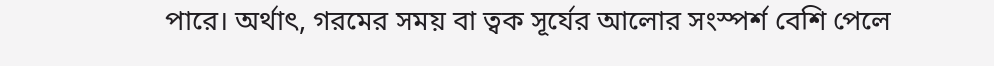পারে। অর্থাৎ, গরমের সময় বা ত্বক সূর্যের আলোর সংস্পর্শ বেশি পেলে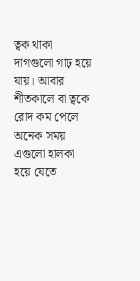ত্বক থাকা দাগগুলো গাঢ় হয়ে যায়। আবার শীতকালে বা ত্বকে রোদ কম পেলে অনেক সময় এগুলো হালকা হয়ে যেতে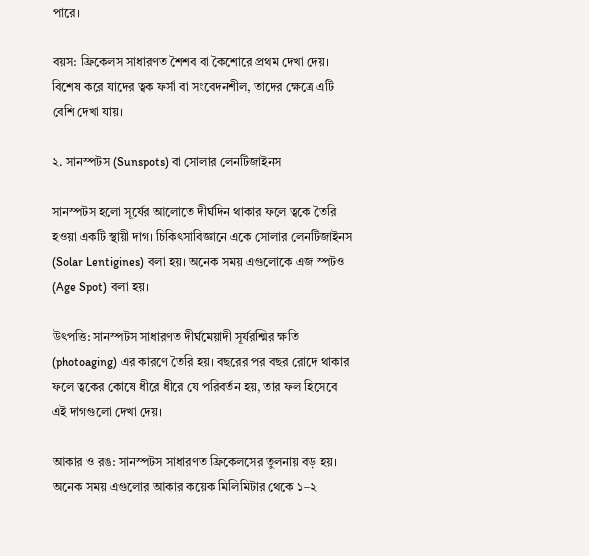পারে।

বয়স: ফ্রিকেলস সাধারণত শৈশব বা কৈশোরে প্রথম দেখা দেয়। বিশেষ করে যাদের ত্বক ফর্সা বা সংবেদনশীল, তাদের ক্ষেত্রে এটি বেশি দেখা যায়।

২. সানস্পটস (Sunspots) বা সোলার লেনটিজাইনস

সানস্পটস হলো সূর্যের আলোতে দীর্ঘদিন থাকার ফলে ত্বকে তৈরি হওয়া একটি স্থায়ী দাগ। চিকিৎসাবিজ্ঞানে একে সোলার লেনটিজাইনস (Solar Lentigines) বলা হয়। অনেক সময় এগুলোকে এজ স্পটও (Age Spot) বলা হয়।

উৎপত্তি: সানস্পটস সাধারণত দীর্ঘমেয়াদী সূর্যরশ্মির ক্ষতি (photoaging) এর কারণে তৈরি হয়। বছরের পর বছর রোদে থাকার ফলে ত্বকের কোষে ধীরে ধীরে যে পরিবর্তন হয়, তার ফল হিসেবে এই দাগগুলো দেখা দেয়।

আকার ও রঙ: সানস্পটস সাধারণত ফ্রিকেলসের তুলনায় বড় হয়। অনেক সময় এগুলোর আকার কয়েক মিলিমিটার থেকে ১–২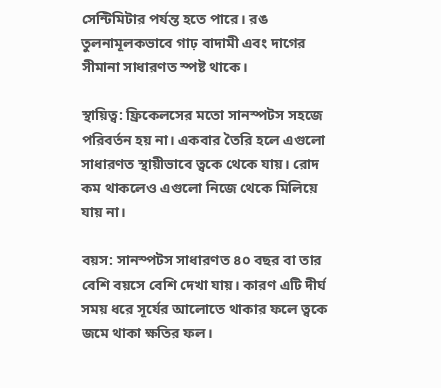সেন্টিমিটার পর্যন্ত হতে পারে। রঙ তুলনামূলকভাবে গাঢ় বাদামী এবং দাগের সীমানা সাধারণত স্পষ্ট থাকে।

স্থায়িত্ব: ফ্রিকেলসের মতো সানস্পটস সহজে পরিবর্তন হয় না। একবার তৈরি হলে এগুলো সাধারণত স্থায়ীভাবে ত্বকে থেকে যায়। রোদ কম থাকলেও এগুলো নিজে থেকে মিলিয়ে যায় না।

বয়স: সানস্পটস সাধারণত ৪০ বছর বা তার বেশি বয়সে বেশি দেখা যায়। কারণ এটি দীর্ঘ সময় ধরে সূর্যের আলোতে থাকার ফলে ত্বকে জমে থাকা ক্ষতির ফল।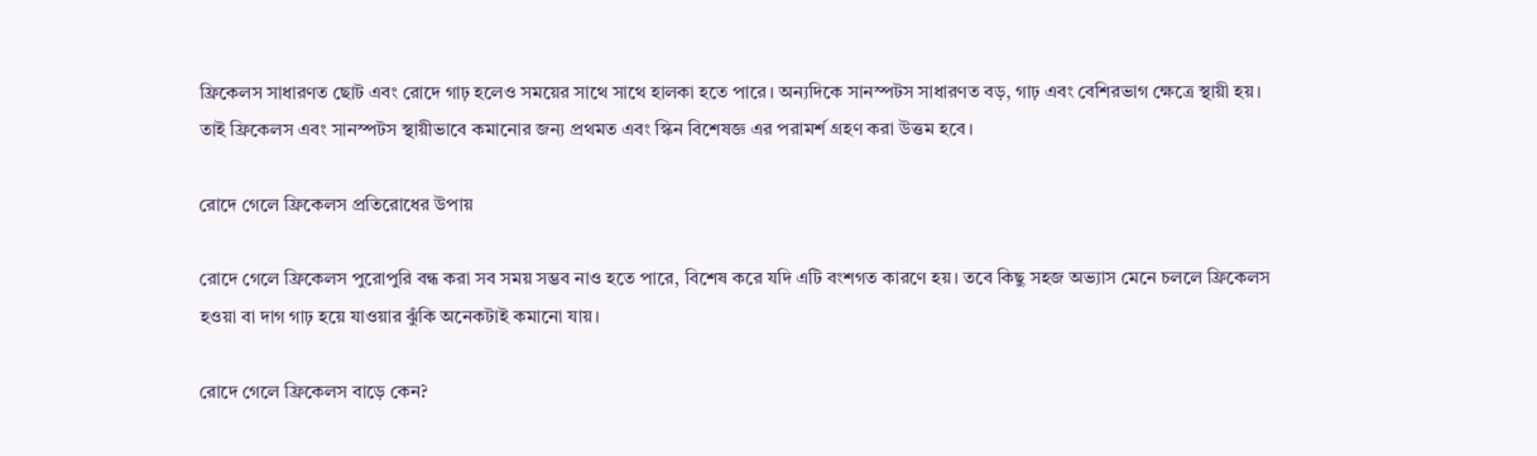ফ্রিকেলস সাধারণত ছোট এবং রোদে গাঢ় হলেও সময়ের সাথে সাথে হালকা হতে পারে। অন্যদিকে সানস্পটস সাধারণত বড়, গাঢ় এবং বেশিরভাগ ক্ষেত্রে স্থায়ী হয়। তাই ফ্রিকেলস এবং সানস্পটস স্থায়ীভাবে কমানোর জন্য প্রথমত এবং স্কিন বিশেষজ্ঞ এর পরামর্শ গ্রহণ করা উত্তম হবে।

রোদে গেলে ফ্রিকেলস প্রতিরোধের উপায়

রোদে গেলে ফ্রিকেলস পুরোপুরি বন্ধ করা সব সময় সম্ভব নাও হতে পারে, বিশেষ করে যদি এটি বংশগত কারণে হয়। তবে কিছু সহজ অভ্যাস মেনে চললে ফ্রিকেলস হওয়া বা দাগ গাঢ় হয়ে যাওয়ার ঝুঁকি অনেকটাই কমানো যায়।

রোদে গেলে ফ্রিকেলস বাড়ে কেন?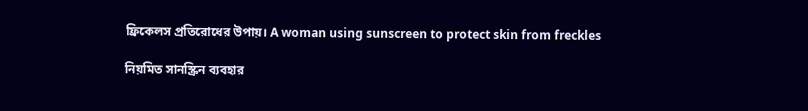ফ্রিকেলস প্রতিরোধের উপায়। A woman using sunscreen to protect skin from freckles

নিয়মিত সানস্ক্রিন ব্যবহার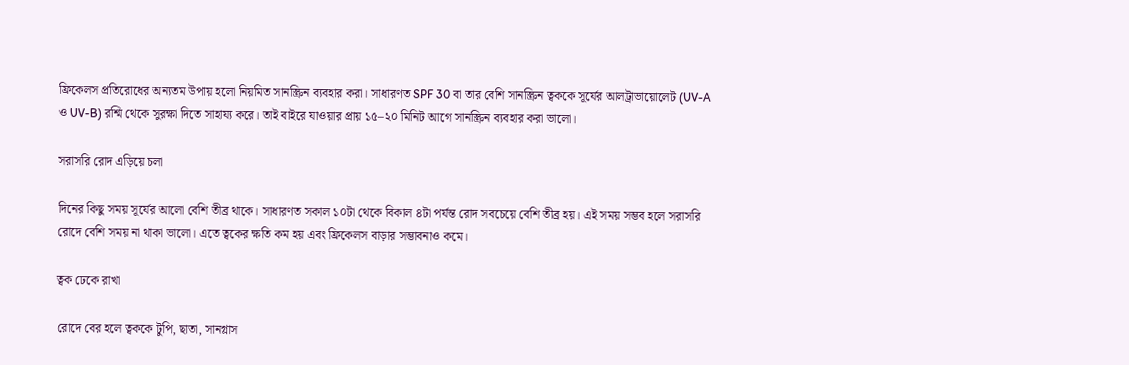ফ্রিকেলস প্রতিরোধের অন্যতম উপায় হলো নিয়মিত সানস্ক্রিন ব্যবহার করা। সাধারণত SPF 30 বা তার বেশি সানস্ক্রিন ত্বককে সূর্যের আলট্রাভায়োলেট (UV-A ও UV-B) রশ্মি থেকে সুরক্ষা দিতে সাহায্য করে। তাই বাইরে যাওয়ার প্রায় ১৫–২০ মিনিট আগে সানস্ক্রিন ব্যবহার করা ভালো।

সরাসরি রোদ এড়িয়ে চলা

দিনের কিছু সময় সূর্যের আলো বেশি তীব্র থাকে। সাধারণত সকাল ১০টা থেকে বিকাল ৪টা পর্যন্ত রোদ সবচেয়ে বেশি তীব্র হয়। এই সময় সম্ভব হলে সরাসরি রোদে বেশি সময় না থাকা ভালো। এতে ত্বকের ক্ষতি কম হয় এবং ফ্রিকেলস বাড়ার সম্ভাবনাও কমে।

ত্বক ঢেকে রাখা

রোদে বের হলে ত্বককে টুপি, ছাতা, সানগ্লাস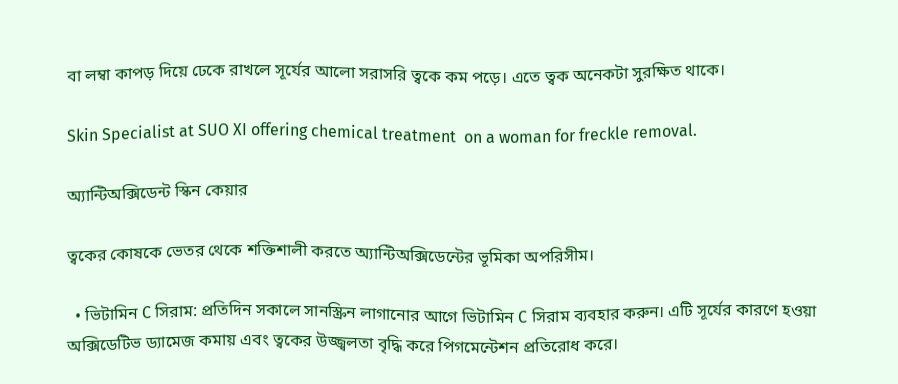বা লম্বা কাপড় দিয়ে ঢেকে রাখলে সূর্যের আলো সরাসরি ত্বকে কম পড়ে। এতে ত্বক অনেকটা সুরক্ষিত থাকে।

Skin Specialist at SUO XI offering chemical treatment  on a woman for freckle removal.

অ্যান্টিঅক্সিডেন্ট স্কিন কেয়ার

ত্বকের কোষকে ভেতর থেকে শক্তিশালী করতে অ্যান্টিঅক্সিডেন্টের ভূমিকা অপরিসীম।

  • ভিটামিন C সিরাম: প্রতিদিন সকালে সানস্ক্রিন লাগানোর আগে ভিটামিন C সিরাম ব্যবহার করুন। এটি সূর্যের কারণে হওয়া অক্সিডেটিভ ড্যামেজ কমায় এবং ত্বকের উজ্জ্বলতা বৃদ্ধি করে পিগমেন্টেশন প্রতিরোধ করে।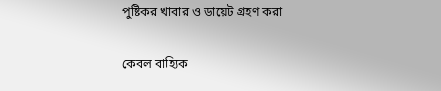পুষ্টিকর খাবার ও ডায়েট গ্রহণ করা

কেবল বাহ্যিক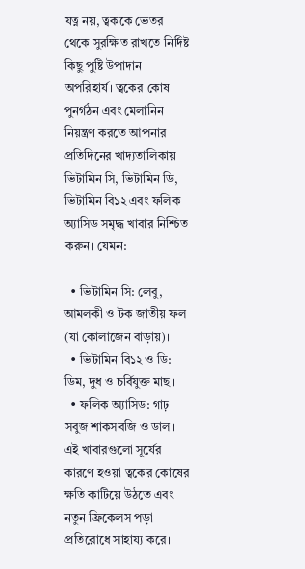যত্ন নয়, ত্বককে ভেতর থেকে সুরক্ষিত রাখতে নির্দিষ্ট কিছু পুষ্টি উপাদান অপরিহার্য। ত্বকের কোষ পুনর্গঠন এবং মেলানিন নিয়ন্ত্রণ করতে আপনার প্রতিদিনের খাদ্যতালিকায় ভিটামিন সি, ভিটামিন ডি, ভিটামিন বি১২ এবং ফলিক অ্যাসিড সমৃদ্ধ খাবার নিশ্চিত করুন। যেমন:

  • ভিটামিন সি: লেবু, আমলকী ও টক জাতীয় ফল (যা কোলাজেন বাড়ায়)।
  • ভিটামিন বি১২ ও ডি: ডিম, দুধ ও চর্বিযুক্ত মাছ।
  • ফলিক অ্যাসিড: গাঢ় সবুজ শাকসবজি ও ডাল। এই খাবারগুলো সূর্যের কারণে হওয়া ত্বকের কোষের ক্ষতি কাটিয়ে উঠতে এবং নতুন ফ্রিকেলস পড়া প্রতিরোধে সাহায্য করে।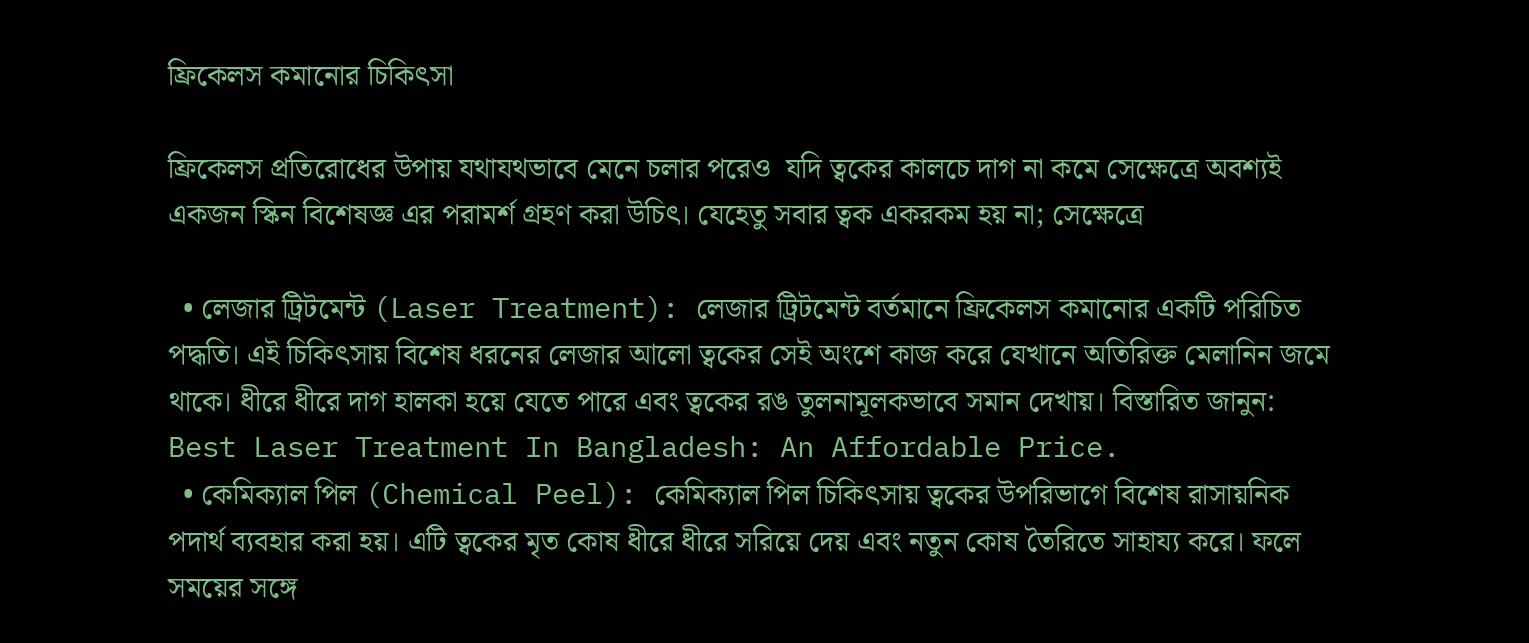ফ্রিকেলস কমানোর চিকিৎসা

ফ্রিকেলস প্রতিরোধের উপায় যথাযথভাবে মেনে চলার পরেও  যদি ত্বকের কালচে দাগ না কমে সেক্ষেত্রে অবশ্যই একজন স্কিন বিশেষজ্ঞ এর পরামর্শ গ্রহণ করা উচিৎ। যেহেতু সবার ত্বক একরকম হয় না; সেক্ষেত্রে

  • লেজার ট্রিটমেন্ট (Laser Treatment): লেজার ট্রিটমেন্ট বর্তমানে ফ্রিকেলস কমানোর একটি পরিচিত পদ্ধতি। এই চিকিৎসায় বিশেষ ধরনের লেজার আলো ত্বকের সেই অংশে কাজ করে যেখানে অতিরিক্ত মেলানিন জমে থাকে। ধীরে ধীরে দাগ হালকা হয়ে যেতে পারে এবং ত্বকের রঙ তুলনামূলকভাবে সমান দেখায়। বিস্তারিত জানুন: Best Laser Treatment In Bangladesh: An Affordable Price.
  • কেমিক্যাল পিল (Chemical Peel): কেমিক্যাল পিল চিকিৎসায় ত্বকের উপরিভাগে বিশেষ রাসায়নিক পদার্থ ব্যবহার করা হয়। এটি ত্বকের মৃত কোষ ধীরে ধীরে সরিয়ে দেয় এবং নতুন কোষ তৈরিতে সাহায্য করে। ফলে সময়ের সঙ্গে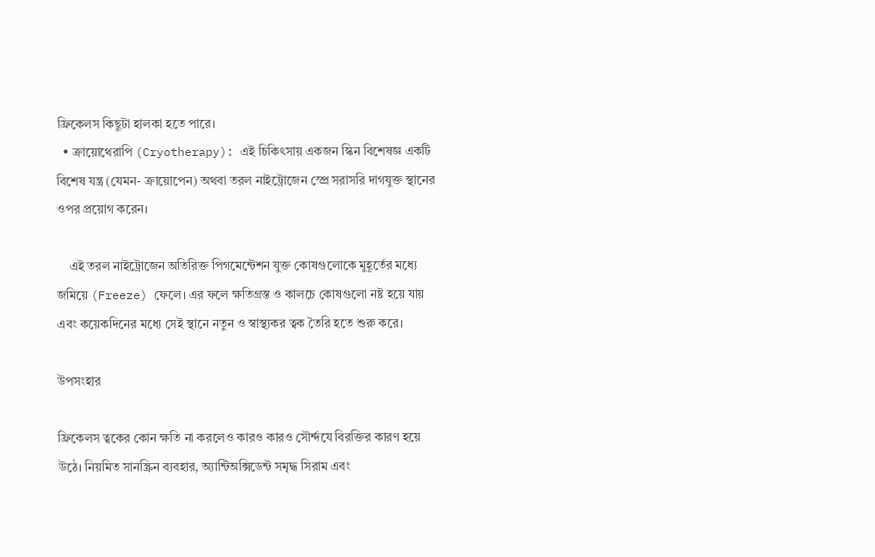ফ্রিকেলস কিছুটা হালকা হতে পারে।
  • ক্রায়োথেরাপি (Cryotherapy): এই চিকিৎসায় একজন স্কিন বিশেষজ্ঞ একটি বিশেষ যন্ত্র (যেমন- ক্রায়োপেন) অথবা তরল নাইট্রোজেন স্প্রে সরাসরি দাগযুক্ত স্থানের ওপর প্রয়োগ করেন।

    এই তরল নাইট্রোজেন অতিরিক্ত পিগমেন্টেশন যুক্ত কোষগুলোকে মুহূর্তের মধ্যে জমিয়ে (Freeze) ফেলে। এর ফলে ক্ষতিগ্রস্ত ও কালচে কোষগুলো নষ্ট হয়ে যায় এবং কয়েকদিনের মধ্যে সেই স্থানে নতুন ও স্বাস্থ্যকর ত্বক তৈরি হতে শুরু করে।

উপসংহার

ফ্রিকেলস ত্বকের কোন ক্ষতি না করলেও কারও কারও সৌর্ন্দযে বিরক্তির কারণ হয়ে উঠে। নিয়মিত সানস্ক্রিন ব্যবহার, অ্যান্টিঅক্সিডেন্ট সমৃদ্ধ সিরাম এবং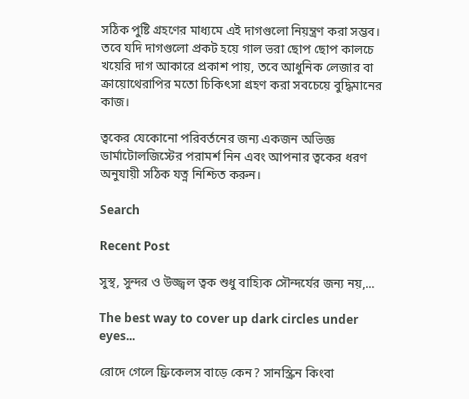সঠিক পুষ্টি গ্রহণের মাধ্যমে এই দাগগুলো নিয়ন্ত্রণ করা সম্ভব। তবে যদি দাগগুলো প্রকট হয়ে গাল ভরা ছোপ ছোপ কালচে খয়েরি দাগ আকারে প্রকাশ পায়, তবে আধুনিক লেজার বা ক্রায়োথেরাপির মতো চিকিৎসা গ্রহণ করা সবচেয়ে বুদ্ধিমানের কাজ।

ত্বকের যেকোনো পরিবর্তনের জন্য একজন অভিজ্ঞ ডার্মাটোলজিস্টের পরামর্শ নিন এবং আপনার ত্বকের ধরণ অনুযায়ী সঠিক যত্ন নিশ্চিত করুন।

Search

Recent Post

সুস্থ, সুন্দর ও উজ্জ্বল ত্বক শুধু বাহ্যিক সৌন্দর্যের জন্য নয়,...

The best way to cover up dark circles under eyes...

রোদে গেলে ফ্রিকেলস বাড়ে কেন? সানস্ক্রিন কিংবা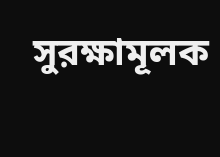সুরক্ষামূলক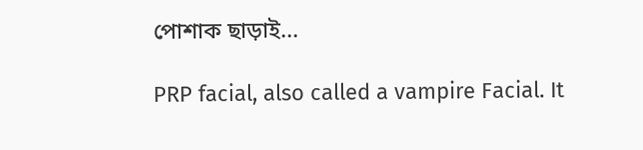পোশাক ছাড়াই...

PRP facial, also called a vampire Facial. It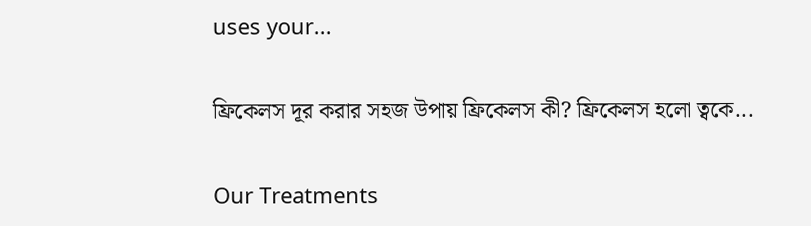uses your...

ফ্রিকেলস দূর করার সহজ উপায় ফ্রিকেলস কী? ফ্রিকেলস হলো ত্বকে...

Our Treatments